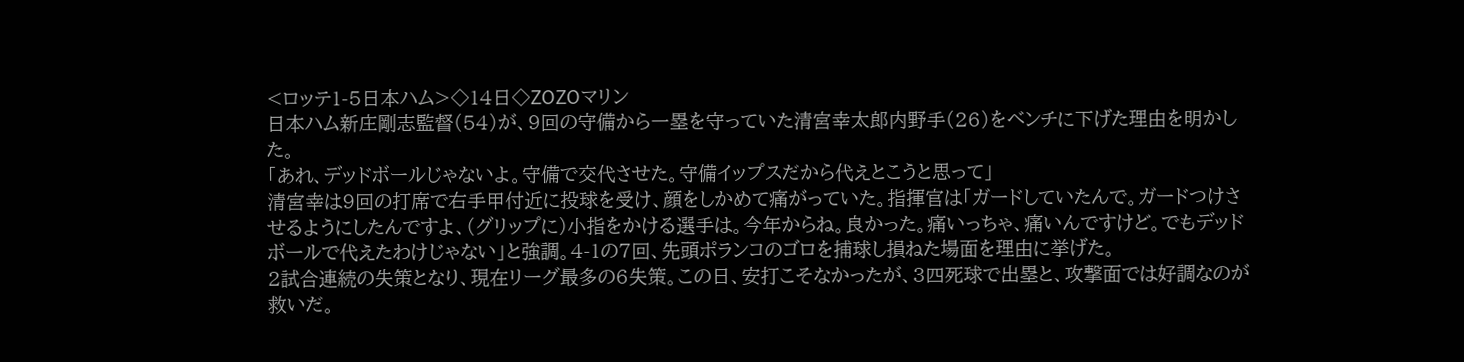<ロッテ1-5日本ハム>◇14日◇ZOZOマリン
日本ハム新庄剛志監督(54)が、9回の守備から一塁を守っていた清宮幸太郎内野手(26)をベンチに下げた理由を明かした。
「あれ、デッドボールじゃないよ。守備で交代させた。守備イップスだから代えとこうと思って」
清宮幸は9回の打席で右手甲付近に投球を受け、顔をしかめて痛がっていた。指揮官は「ガードしていたんで。ガードつけさせるようにしたんですよ、(グリップに)小指をかける選手は。今年からね。良かった。痛いっちゃ、痛いんですけど。でもデッドボールで代えたわけじゃない」と強調。4-1の7回、先頭ポランコのゴロを捕球し損ねた場面を理由に挙げた。
2試合連続の失策となり、現在リーグ最多の6失策。この日、安打こそなかったが、3四死球で出塁と、攻撃面では好調なのが救いだ。